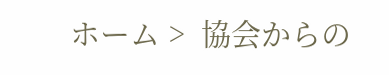ホーム >  協会からの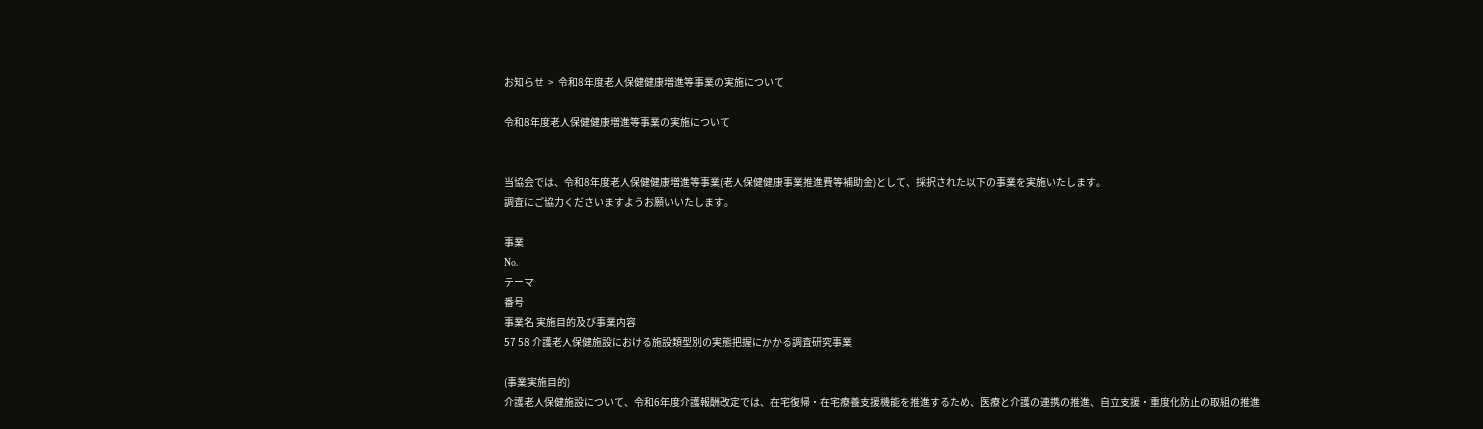お知らせ  >  令和8年度老人保健健康増進等事業の実施について

令和8年度老人保健健康増進等事業の実施について


当協会では、令和8年度老人保健健康増進等事業(老人保健健康事業推進費等補助金)として、採択された以下の事業を実施いたします。
調査にご協力くださいますようお願いいたします。

事業
No.
テーマ
番号
事業名 実施目的及び事業内容
57 58 介護老人保健施設における施設類型別の実態把握にかかる調査研究事業

(事業実施目的)
介護老人保健施設について、令和6年度介護報酬改定では、在宅復帰・在宅療養支援機能を推進するため、医療と介護の連携の推進、自立支援・重度化防止の取組の推進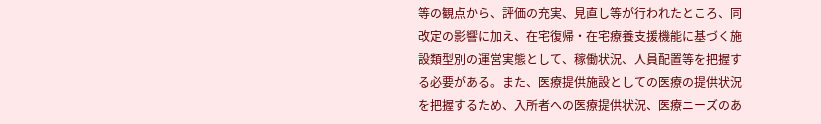等の観点から、評価の充実、見直し等が行われたところ、同改定の影響に加え、在宅復帰・在宅療養支援機能に基づく施設類型別の運営実態として、稼働状況、人員配置等を把握する必要がある。また、医療提供施設としての医療の提供状況を把握するため、入所者への医療提供状況、医療ニーズのあ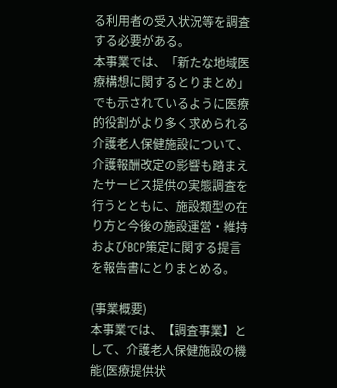る利用者の受入状況等を調査する必要がある。
本事業では、「新たな地域医療構想に関するとりまとめ」でも示されているように医療的役割がより多く求められる介護老人保健施設について、介護報酬改定の影響も踏まえたサービス提供の実態調査を行うとともに、施設類型の在り方と今後の施設運営・維持およびBCP策定に関する提言を報告書にとりまとめる。

(事業概要)
本事業では、【調査事業】として、介護老人保健施設の機能(医療提供状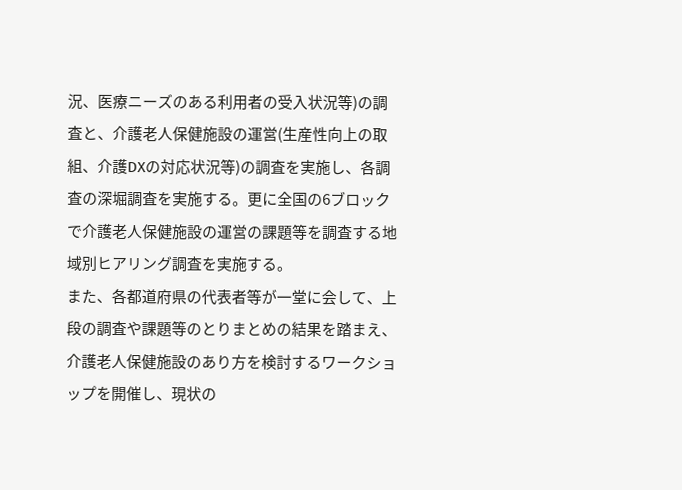況、医療ニーズのある利用者の受入状況等)の調査と、介護老人保健施設の運営(生産性向上の取組、介護DXの対応状況等)の調査を実施し、各調査の深堀調査を実施する。更に全国の6ブロックで介護老人保健施設の運営の課題等を調査する地域別ヒアリング調査を実施する。
また、各都道府県の代表者等が一堂に会して、上段の調査や課題等のとりまとめの結果を踏まえ、介護老人保健施設のあり方を検討するワークショップを開催し、現状の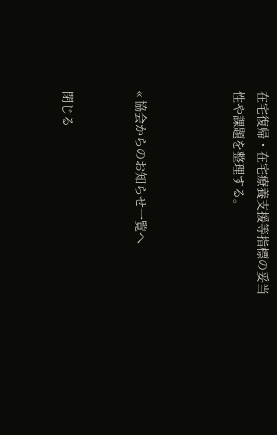在宅復帰・在宅療養支援等指標の妥当性や課題を整理する。



« 協会からのお知らせ一覧へ


閉じる